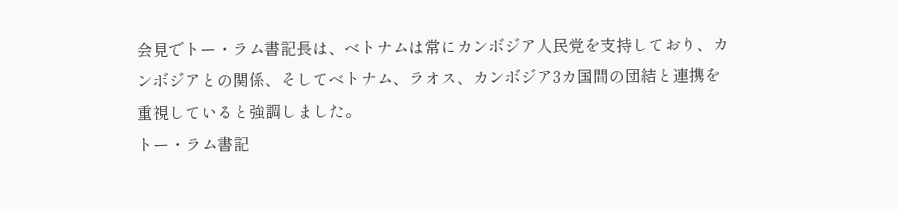会見でトー・ラム書記長は、ベトナムは常にカンボジア人民党を支持しており、カンボジアとの関係、そしてベトナム、ラオス、カンボジア3カ国間の団結と連携を重視していると強調しました。
トー・ラム書記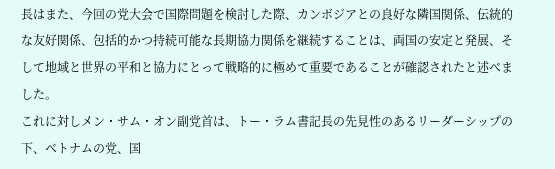長はまた、今回の党大会で国際問題を検討した際、カンボジアとの良好な隣国関係、伝統的な友好関係、包括的かつ持続可能な長期協力関係を継続することは、両国の安定と発展、そして地域と世界の平和と協力にとって戦略的に極めて重要であることが確認されたと述べました。
これに対しメン・サム・オン副党首は、トー・ラム書記長の先見性のあるリーダーシップの下、ベトナムの党、国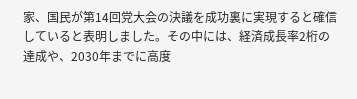家、国民が第14回党大会の決議を成功裏に実現すると確信していると表明しました。その中には、経済成長率2桁の達成や、2030年までに高度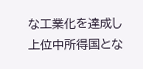な工業化を達成し上位中所得国とな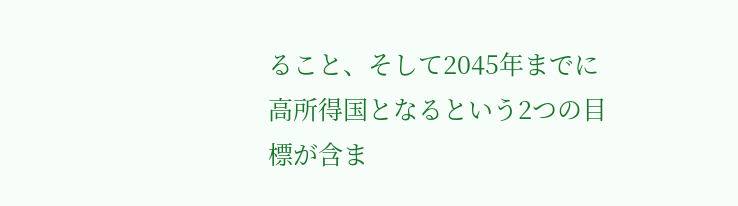ること、そして2045年までに高所得国となるという2つの目標が含ま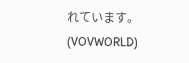れています。
(VOVWORLD)